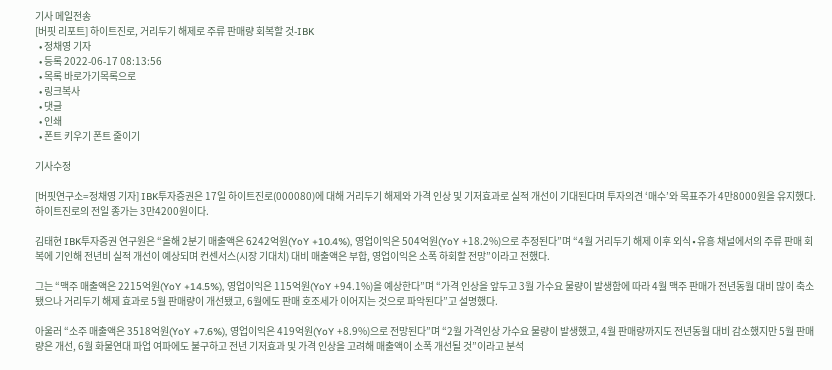기사 메일전송
[버핏 리포트] 하이트진로, 거리두기 해제로 주류 판매량 회복할 것-IBK
  • 정채영 기자
  • 등록 2022-06-17 08:13:56
  • 목록 바로가기목록으로
  • 링크복사
  • 댓글
  • 인쇄
  • 폰트 키우기 폰트 줄이기

기사수정

[버핏연구소=정채영 기자] IBK투자증권은 17일 하이트진로(000080)에 대해 거리두기 해제와 가격 인상 및 기저효과로 실적 개선이 기대된다며 투자의견 ‘매수’와 목표주가 4만8000원을 유지했다. 하이트진로의 전일 종가는 3만4200원이다.

김태현 IBK투자증권 연구원은 “올해 2분기 매출액은 6242억원(YoY +10.4%), 영업이익은 504억원(YoY +18.2%)으로 추정된다”며 “4월 거리두기 해제 이후 외식∙유흥 채널에서의 주류 판매 회복에 기인해 전년비 실적 개선이 예상되며 컨센서스(시장 기대치) 대비 매출액은 부합, 영업이익은 소폭 하회할 전망”이라고 전했다.

그는 “맥주 매출액은 2215억원(YoY +14.5%), 영업이익은 115억원(YoY +94.1%)을 예상한다”며 “가격 인상을 앞두고 3월 가수요 물량이 발생함에 따라 4월 맥주 판매가 전년동월 대비 많이 축소됐으나 거리두기 해제 효과로 5월 판매량이 개선됐고, 6월에도 판매 호조세가 이어지는 것으로 파악된다”고 설명했다.

아울러 “소주 매출액은 3518억원(YoY +7.6%), 영업이익은 419억원(YoY +8.9%)으로 전망된다”며 “2월 가격인상 가수요 물량이 발생했고, 4월 판매량까지도 전년동월 대비 감소했지만 5월 판매량은 개선, 6월 화물연대 파업 여파에도 불구하고 전년 기저효과 및 가격 인상을 고려해 매출액이 소폭 개선될 것”이라고 분석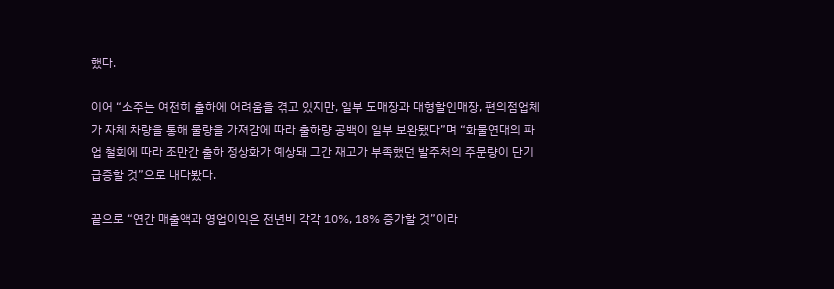했다.

이어 “소주는 여전히 출하에 어려움을 겪고 있지만, 일부 도매장과 대형할인매장, 편의점업체가 자체 차량을 통해 물량을 가져감에 따라 출하량 공백이 일부 보완됐다”며 “화물연대의 파업 철회에 따라 조만간 출하 정상화가 예상돼 그간 재고가 부족했던 발주처의 주문량이 단기 급증할 것”으로 내다봤다.

끝으로 “연간 매출액과 영업이익은 전년비 각각 10%, 18% 증가할 것”이라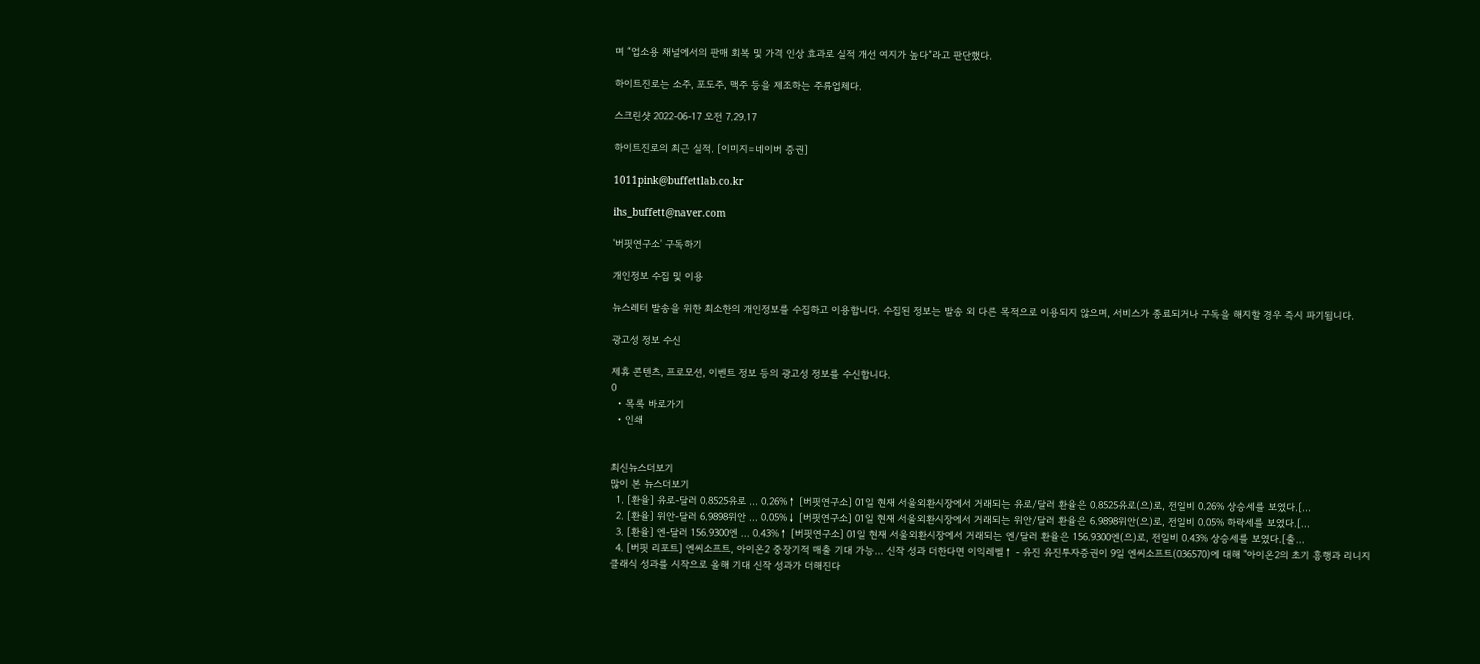며 “업소용 채널에서의 판매 회복 및 가격 인상 효과로 실적 개선 여지가 높다”라고 판단했다.

하이트진로는 소주, 포도주, 맥주 등을 제조하는 주류업체다.

스크린샷 2022-06-17 오전 7.29.17

하이트진로의 최근 실적. [이미지=네이버 증권]

1011pink@buffettlab.co.kr

ihs_buffett@naver.com

'버핏연구소' 구독하기

개인정보 수집 및 이용

뉴스레터 발송을 위한 최소한의 개인정보를 수집하고 이용합니다. 수집된 정보는 발송 외 다른 목적으로 이용되지 않으며, 서비스가 종료되거나 구독을 해지할 경우 즉시 파기됩니다.

광고성 정보 수신

제휴 콘텐츠, 프로모션, 이벤트 정보 등의 광고성 정보를 수신합니다.
0
  • 목록 바로가기
  • 인쇄


최신뉴스더보기
많이 본 뉴스더보기
  1. [환율] 유로-달러 0.8525유로 … 0.26%↑ [버핏연구소] 01일 현재 서울외환시장에서 거래되는 유로/달러 환율은 0.8525유로(으)로, 전일비 0.26% 상승세를 보였다.[...
  2. [환율] 위안-달러 6.9898위안 … 0.05%↓ [버핏연구소] 01일 현재 서울외환시장에서 거래되는 위안/달러 환율은 6.9898위안(으)로, 전일비 0.05% 하락세를 보였다.[...
  3. [환율] 엔-달러 156.9300엔 … 0.43%↑ [버핏연구소] 01일 현재 서울외환시장에서 거래되는 엔/달러 환율은 156.9300엔(으)로, 전일비 0.43% 상승세를 보였다.[출...
  4. [버핏 리포트] 엔씨소프트, 아이온2 중장기적 매출 기대 가능... 신작 성과 더한다면 이익레벨↑ - 유진 유진투자증권이 9일 엔씨소프트(036570)에 대해 "아이온2의 초기 흥행과 리니지 클래식 성과를 시작으로 올해 기대 신작 성과가 더해진다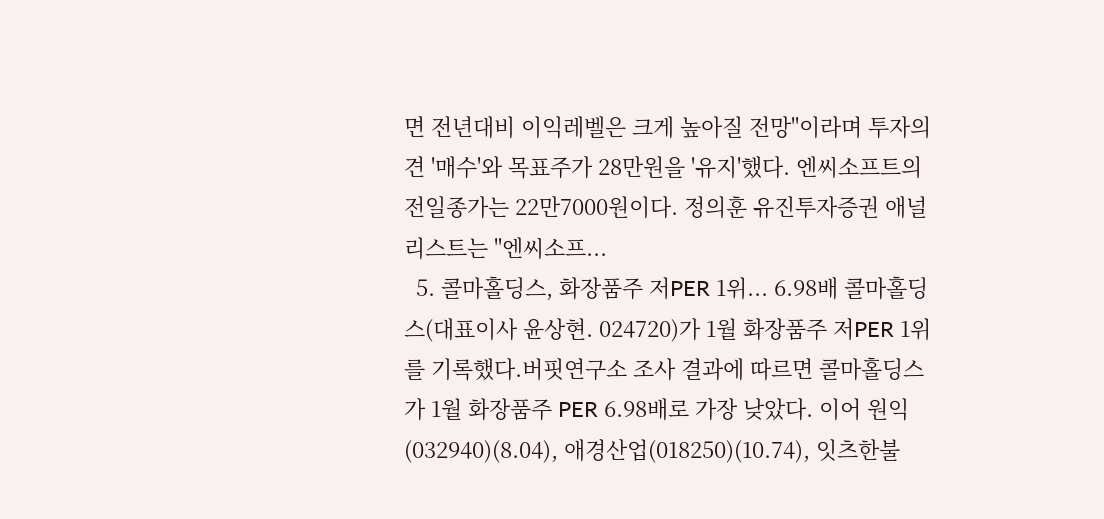면 전년대비 이익레벨은 크게 높아질 전망"이라며 투자의견 '매수'와 목표주가 28만원을 '유지'했다. 엔씨소프트의 전일종가는 22만7000원이다. 정의훈 유진투자증권 애널리스트는 "엔씨소프...
  5. 콜마홀딩스, 화장품주 저PER 1위... 6.98배 콜마홀딩스(대표이사 윤상현. 024720)가 1월 화장품주 저PER 1위를 기록했다.버핏연구소 조사 결과에 따르면 콜마홀딩스가 1월 화장품주 PER 6.98배로 가장 낮았다. 이어 원익(032940)(8.04), 애경산업(018250)(10.74), 잇츠한불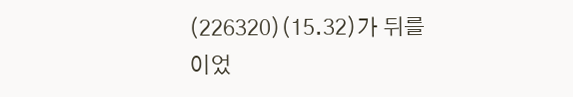(226320)(15.32)가 뒤를 이었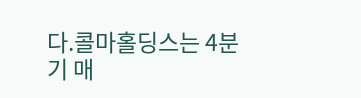다.콜마홀딩스는 4분기 매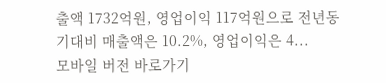출액 1732억원, 영업이익 117억원으로 전년동기대비 매출액은 10.2%, 영업이익은 4...
모바일 버전 바로가기